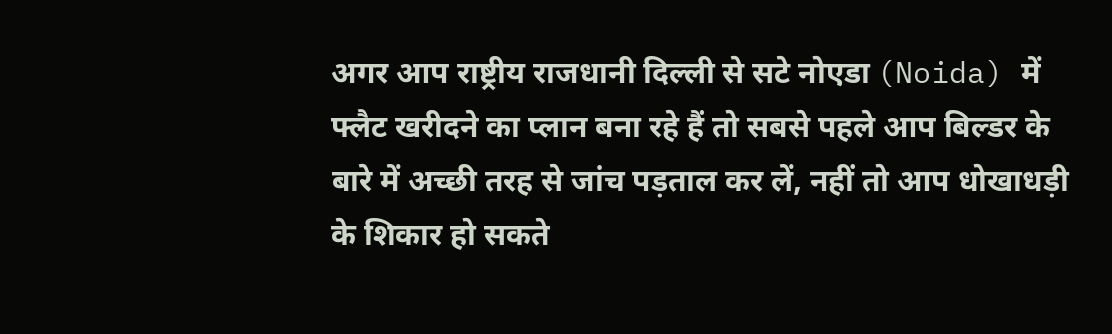अगर आप राष्ट्रीय राजधानी दिल्ली से सटे नोएडा (Noida) में फ्लैट खरीदने का प्लान बना रहे हैं तो सबसे पहले आप बिल्डर के बारे में अच्छी तरह से जांच पड़ताल कर लें, नहीं तो आप धोखाधड़ी के शिकार हो सकते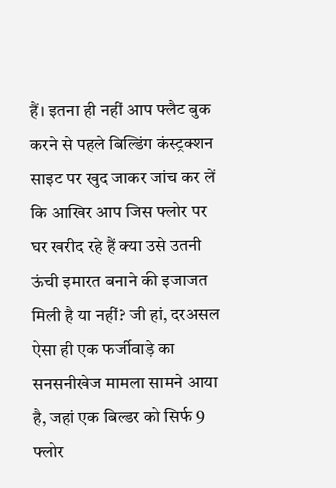हैं। इतना ही नहीं आप फ्लैट बुक करने से पहले बिल्डिंग कंस्ट्रक्शन साइट पर खुद जाकर जांच कर लें कि आखिर आप जिस फ्लोर पर घर खरीद रहे हैं क्या उसे उतनी ऊंची इमारत बनाने की इजाजत मिली है या नहीं? जी हां, दरअसल ऐसा ही एक फर्जीवाड़े का सनसनीखेज मामला सामने आया है, जहां एक बिल्डर को सिर्फ 9 फ्लोर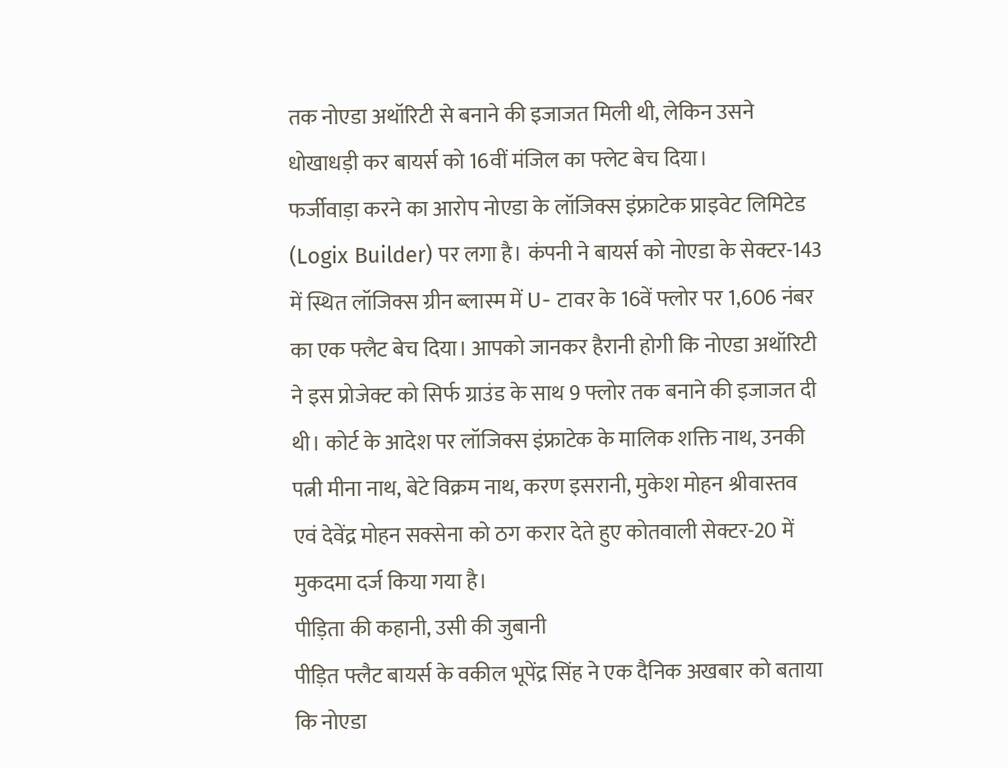तक नोएडा अथॉरिटी से बनाने की इजाजत मिली थी, लेकिन उसने धोखाधड़ी कर बायर्स को 16वीं मंजिल का फ्लेट बेच दिया।
फर्जीवाड़ा करने का आरोप नोएडा के लॉजिक्स इंफ्राटेक प्राइवेट लिमिटेड (Logix Builder) पर लगा है। कंपनी ने बायर्स को नोएडा के सेक्टर-143 में स्थित लॉजिक्स ग्रीन ब्लास्म में U- टावर के 16वें फ्लोर पर 1,606 नंबर का एक फ्लैट बेच दिया। आपको जानकर हैरानी होगी कि नोएडा अथॉरिटी ने इस प्रोजेक्ट को सिर्फ ग्राउंड के साथ 9 फ्लोर तक बनाने की इजाजत दी थी। कोर्ट के आदेश पर लॉजिक्स इंफ्राटेक के मालिक शक्ति नाथ, उनकी पत्नी मीना नाथ, बेटे विक्रम नाथ, करण इसरानी, मुकेश मोहन श्रीवास्तव एवं देवेंद्र मोहन सक्सेना को ठग करार देते हुए कोतवाली सेक्टर-20 में मुकदमा दर्ज किया गया है।
पीड़िता की कहानी, उसी की जुबानी
पीड़ित फ्लैट बायर्स के वकील भूपेंद्र सिंह ने एक दैनिक अखबार को बताया कि नोएडा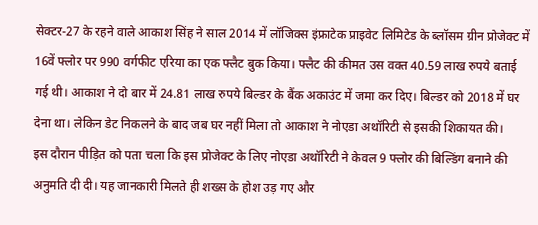सेक्टर-27 के रहने वाले आकाश सिंह ने साल 2014 में लॉजिक्स इंफ्राटेक प्राइवेट लिमिटेड के ब्लॉसम ग्रीन प्रोजेक्ट में 16वें फ्लोर पर 990 वर्गफीट एरिया का एक फ्लैट बुक किया। फ्लैट की कीमत उस वक्त 40.59 लाख रुपये बताई गई थी। आकाश ने दो बार में 24.81 लाख रुपये बिल्डर के बैंक अकाउंट में जमा कर दिए। बिल्डर को 2018 में घर देना था। लेकिन डेट निकलने के बाद जब घर नहीं मिला तो आकाश ने नोएडा अथॉरिटी से इसकी शिकायत की।
इस दौरान पीड़ित को पता चला कि इस प्रोजेक्ट के लिए नोएडा अथॉरिटी ने केवल 9 फ्लोर की बिल्डिंग बनाने की अनुमति दी दी। यह जानकारी मिलते ही शख्स के होश उड़ गए और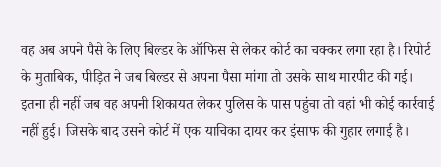वह अब अपने पैसे के लिए बिल्डर के ऑफिस से लेकर कोर्ट का चक्कर लगा रहा है। रिपोर्ट के मुताबिक, पीड़ित ने जब बिल्डर से अपना पैसा मांगा तो उसके साथ मारपीट की गई। इतना ही नहीं जब वह अपनी शिकायत लेकर पुलिस के पास पहुंचा तो वहां भी कोई कार्रवाई नहीं हुई। जिसके बाद उसने कोर्ट में एक याचिका दायर कर इंसाफ की गुहार लगाई है।